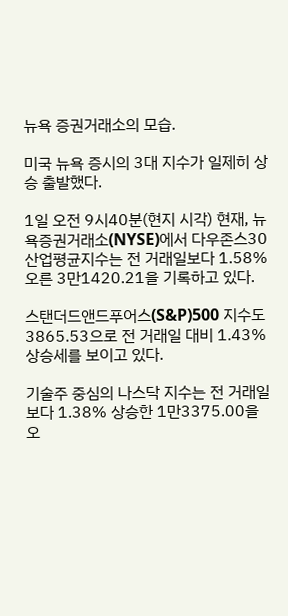뉴욕 증권거래소의 모습.

미국 뉴욕 증시의 3대 지수가 일제히 상승 출발했다.

1일 오전 9시40분(현지 시각) 현재, 뉴욕증권거래소(NYSE)에서 다우존스30 산업평균지수는 전 거래일보다 1.58% 오른 3만1420.21을 기록하고 있다.

스탠더드앤드푸어스(S&P)500 지수도 3865.53으로 전 거래일 대비 1.43% 상승세를 보이고 있다.

기술주 중심의 나스닥 지수는 전 거래일보다 1.38% 상승한 1만3375.00을 오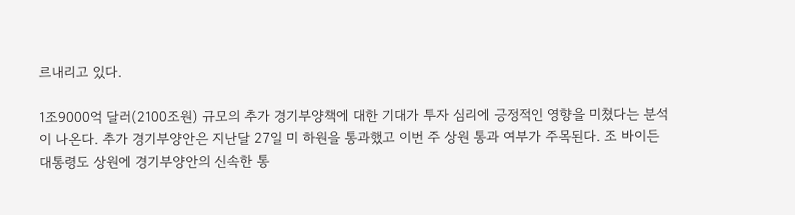르내리고 있다.

1조9000억 달러(2100조원) 규모의 추가 경기부양책에 대한 기대가 투자 심리에 긍정적인 영향을 미쳤다는 분석이 나온다. 추가 경기부양안은 지난달 27일 미 하원을 통과했고 이번 주 상원 통과 여부가 주목된다. 조 바이든 대통령도 상원에 경기부양안의 신속한 통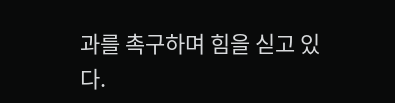과를 촉구하며 힘을 싣고 있다.